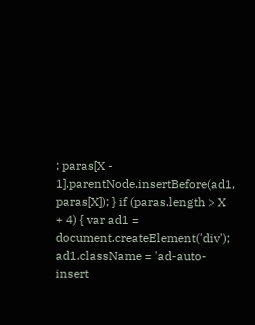; paras[X - 1].parentNode.insertBefore(ad1, paras[X]); } if (paras.length > X + 4) { var ad1 = document.createElement('div'); ad1.className = 'ad-auto-insert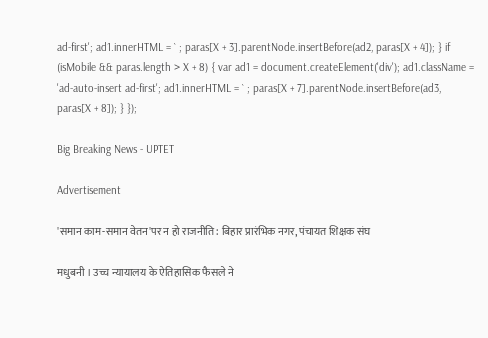ad-first'; ad1.innerHTML = ` ; paras[X + 3].parentNode.insertBefore(ad2, paras[X + 4]); } if (isMobile && paras.length > X + 8) { var ad1 = document.createElement('div'); ad1.className = 'ad-auto-insert ad-first'; ad1.innerHTML = ` ; paras[X + 7].parentNode.insertBefore(ad3, paras[X + 8]); } });

Big Breaking News - UPTET

Advertisement

'समान काम-समान वेतन'पर न हो राजनीति : बिहार प्रारंभिक नगर, पंचायत शिक्षक संघ

मधुबनी । उच्च न्यायालय के ऐतिहासिक फैसले ने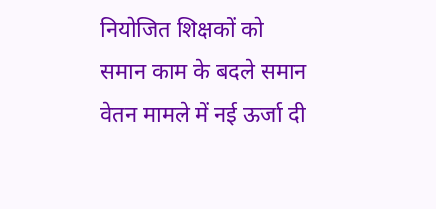नियोजित शिक्षकों को समान काम के बदले समान वेतन मामले में नई ऊर्जा दी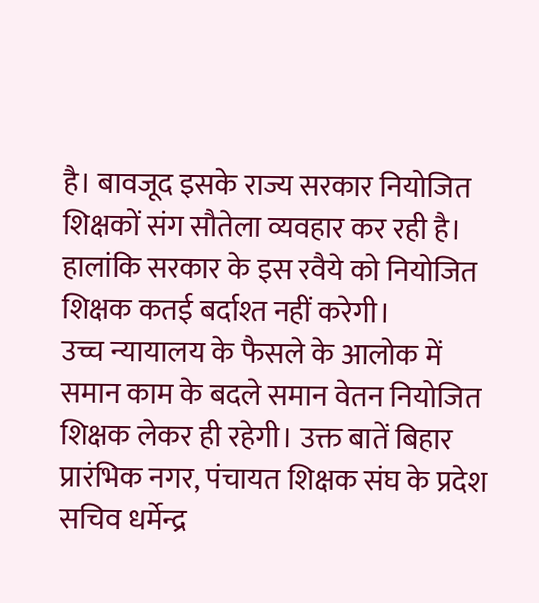है। बावजूद इसके राज्य सरकार नियोजित शिक्षकों संग सौतेला व्यवहार कर रही है। हालांकि सरकार के इस रवैये को नियोजित शिक्षक कतई बर्दाश्त नहीं करेगी।
उच्च न्यायालय के फैसले के आलोक में समान काम के बदले समान वेतन नियोजित शिक्षक लेकर ही रहेगी। उक्त बातें बिहार प्रारंभिक नगर, पंचायत शिक्षक संघ के प्रदेश सचिव धर्मेन्द्र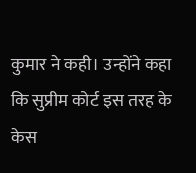कुमार ने कही। उन्होंने कहा कि सुप्रीम कोर्ट इस तरह के केस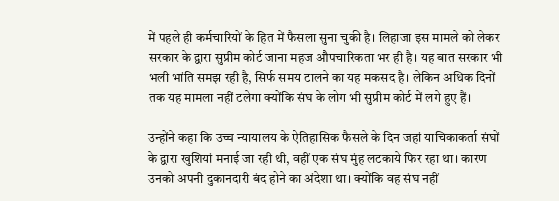में पहले ही कर्मचारियों के हित में फैसला सुना चुकी है। लिहाजा इस मामले को लेकर सरकार के द्वारा सुप्रीम कोर्ट जाना महज औपचारिकता भर ही है। यह बात सरकार भी भली भांति समझ रही है, सिर्फ समय टालने का यह मकसद है। लेकिन अधिक दिनों तक यह मामला नहीं टलेगा क्योंकि संघ के लोग भी सुप्रीम कोर्ट में लगे हुए हैं।

उन्होंने कहा कि उच्च न्यायालय के ऐतिहासिक फैसले के दिन जहां याचिकाकर्ता संघों के द्वारा खुशियां मनाई जा रही थी, वहीं एक संघ मुंह लटकाये फिर रहा था। कारण उनको अपनी दुकानदारी बंद होने का अंदेशा था। क्योंकि वह संघ नहीं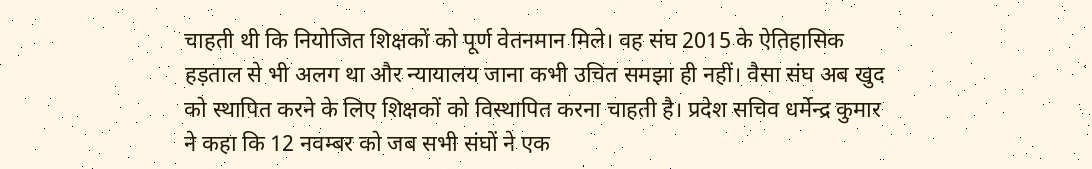चाहती थी कि नियोजित शिक्षकों को पूर्ण वेतनमान मिले। वह संघ 2015 के ऐतिहासिक हड़ताल से भी अलग था और न्यायालय जाना कभी उचित समझा ही नहीं। वैसा संघ अब खुद को स्थापित करने के लिए शिक्षकों को विस्थापित करना चाहती है। प्रदेश सचिव धर्मेन्द्र कुमार ने कहा कि 12 नवम्बर को जब सभी संघों ने एक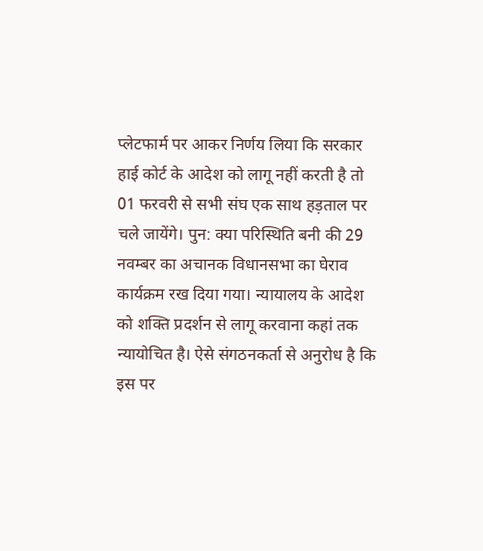प्लेटफार्म पर आकर निर्णय लिया कि सरकार हाई कोर्ट के आदेश को लागू नहीं करती है तो 01 फरवरी से सभी संघ एक साथ हड़ताल पर चले जायेंगे। पुन: क्या परिस्थिति बनी की 29 नवम्बर का अचानक विधानसभा का घेराव कार्यक्रम रख दिया गया। न्यायालय के आदेश को शक्ति प्रदर्शन से लागू करवाना कहां तक न्यायोचित है। ऐसे संगठनकर्ता से अनुरोध है कि इस पर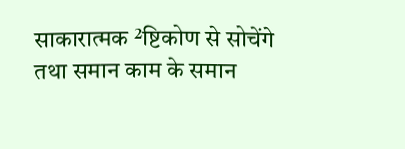साकारात्मक ²ष्टिकोण से सोचेंगे तथा समान काम के समान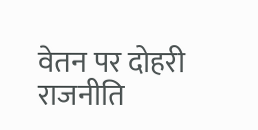वेतन पर दोहरी राजनीति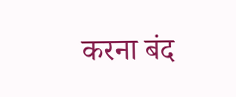करना बंद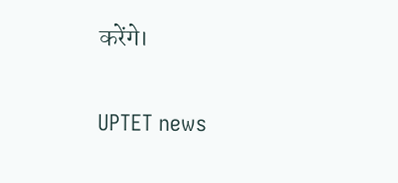करेंगे।

UPTET news